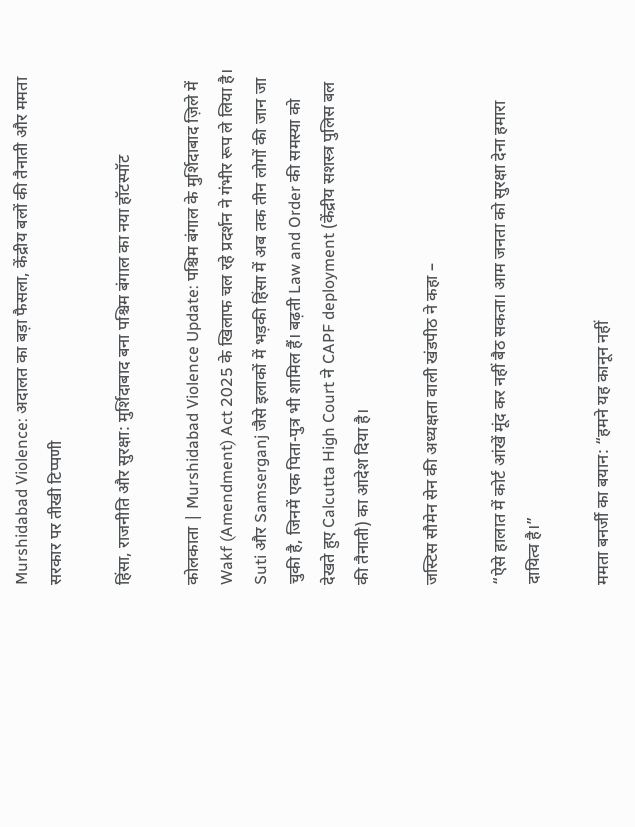Murshidabad Violence: अदालत का बड़ा फैसला, केंद्रीय बलों की तैनाती और ममता सरकार पर तीखी टिप्पणी

हिंसा, राजनीति और सुरक्षा: मुर्शिदाबाद बना पश्चिम बंगाल का नया हॉटस्पॉट

कोलकाता | Murshidabad Violence Update: पश्चिम बंगाल के मुर्शिदाबाद ज़िले में Wakf (Amendment) Act 2025 के खिलाफ चल रहे प्रदर्शन ने गंभीर रूप ले लिया है। Suti और Samserganj जैसे इलाकों में भड़की हिंसा में अब तक तीन लोगों की जान जा चुकी है, जिनमें एक पिता-पुत्र भी शामिल हैं। बढ़ती Law and Order की समस्या को देखते हुए Calcutta High Court ने CAPF deployment (केंद्रीय सशस्त्र पुलिस बल की तैनाती) का आदेश दिया है।

जस्टिस सौमेन सेन की अध्यक्षता वाली खंडपीठ ने कहा –

“ऐसे हालात में कोर्ट आंखें मूंद कर नहीं बैठ सकता। आम जनता को सुरक्षा देना हमारा दायित्व है।”

ममता बनर्जी का बयान: “हमने यह कानून नहीं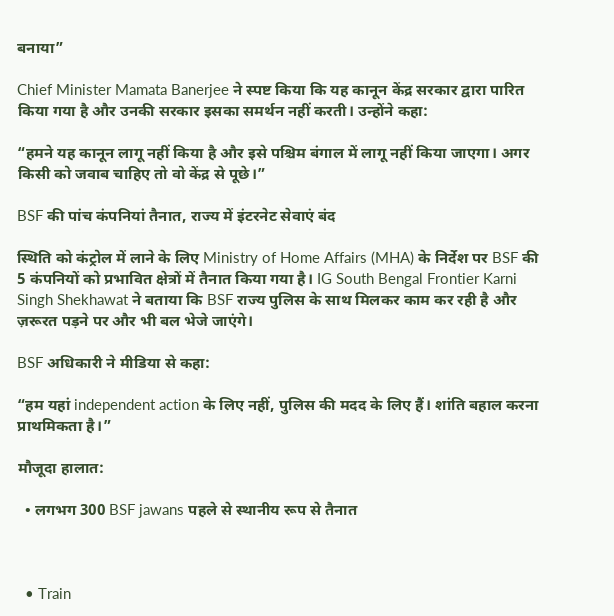बनाया”

Chief Minister Mamata Banerjee ने स्पष्ट किया कि यह कानून केंद्र सरकार द्वारा पारित किया गया है और उनकी सरकार इसका समर्थन नहीं करती। उन्होंने कहा:

“हमने यह कानून लागू नहीं किया है और इसे पश्चिम बंगाल में लागू नहीं किया जाएगा। अगर किसी को जवाब चाहिए तो वो केंद्र से पूछे।”

BSF की पांच कंपनियां तैनात, राज्य में इंटरनेट सेवाएं बंद

स्थिति को कंट्रोल में लाने के लिए Ministry of Home Affairs (MHA) के निर्देश पर BSF की 5 कंपनियों को प्रभावित क्षेत्रों में तैनात किया गया है। IG South Bengal Frontier Karni Singh Shekhawat ने बताया कि BSF राज्य पुलिस के साथ मिलकर काम कर रही है और ज़रूरत पड़ने पर और भी बल भेजे जाएंगे।

BSF अधिकारी ने मीडिया से कहा:

“हम यहां independent action के लिए नहीं, पुलिस की मदद के लिए हैं। शांति बहाल करना प्राथमिकता है।”

मौजूदा हालात:

  • लगभग 300 BSF jawans पहले से स्थानीय रूप से तैनात



  • Train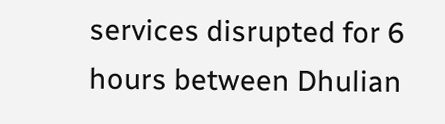services disrupted for 6 hours between Dhulian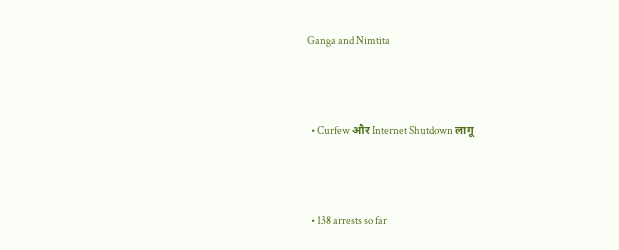Ganga and Nimtita



  • Curfew और Internet Shutdown लागू



  • 138 arrests so far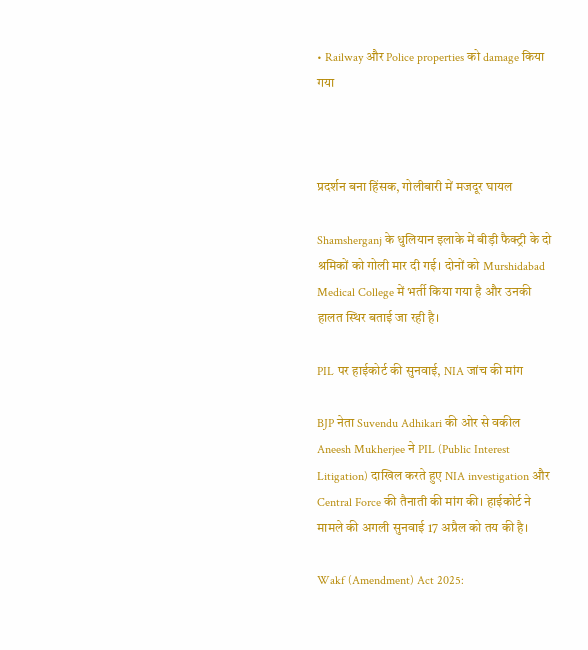• Railway और Police properties को damage किया गया



प्रदर्शन बना हिंसक, गोलीबारी में मजदूर घायल

Shamsherganj के धुलियान इलाके में बीड़ी फैक्ट्री के दो श्रमिकों को गोली मार दी गई। दोनों को Murshidabad Medical College में भर्ती किया गया है और उनकी हालत स्थिर बताई जा रही है।

PIL पर हाईकोर्ट की सुनवाई, NIA जांच की मांग

BJP नेता Suvendu Adhikari की ओर से वकील Aneesh Mukherjee ने PIL (Public Interest Litigation) दाखिल करते हुए NIA investigation और Central Force की तैनाती की मांग की। हाईकोर्ट ने मामले की अगली सुनवाई 17 अप्रैल को तय की है।

Wakf (Amendment) Act 2025: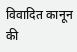विवादित कानून की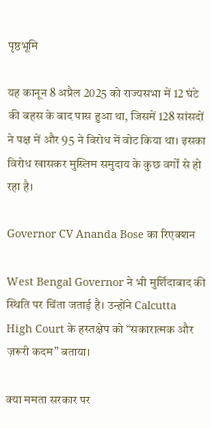पृष्ठभूमि

यह कानून 8 अप्रैल 2025 को राज्यसभा में 12 घंटे की बहस के बाद पास हुआ था, जिसमें 128 सांसदों ने पक्ष में और 95 ने विरोध में वोट किया था। इसका विरोध खासकर मुस्लिम समुदाय के कुछ वर्गों से हो रहा है।

Governor CV Ananda Bose का रिएक्शन

West Bengal Governor ने भी मुर्शिदाबाद की स्थिति पर चिंता जताई है। उन्होंने Calcutta High Court के हस्तक्षेप को “सकारात्मक और ज़रूरी कदम” बताया।

क्या ममता सरकार पर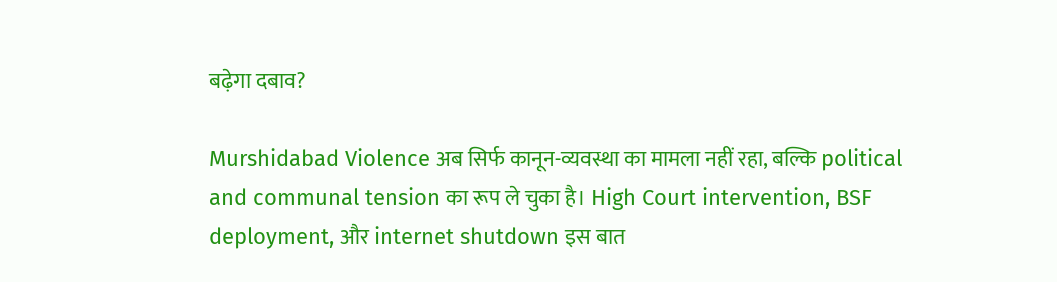बढ़ेगा दबाव?

Murshidabad Violence अब सिर्फ कानून-व्यवस्था का मामला नहीं रहा, बल्कि political and communal tension का रूप ले चुका है। High Court intervention, BSF deployment, और internet shutdown इस बात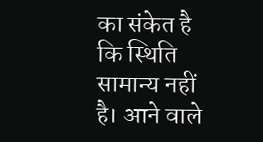का संकेत है कि स्थिति सामान्य नहीं है। आने वाले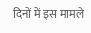दिनों में इस मामले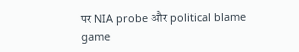पर NIA probe और political blame game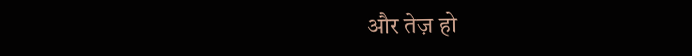और तेज़ हो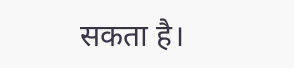सकता है।